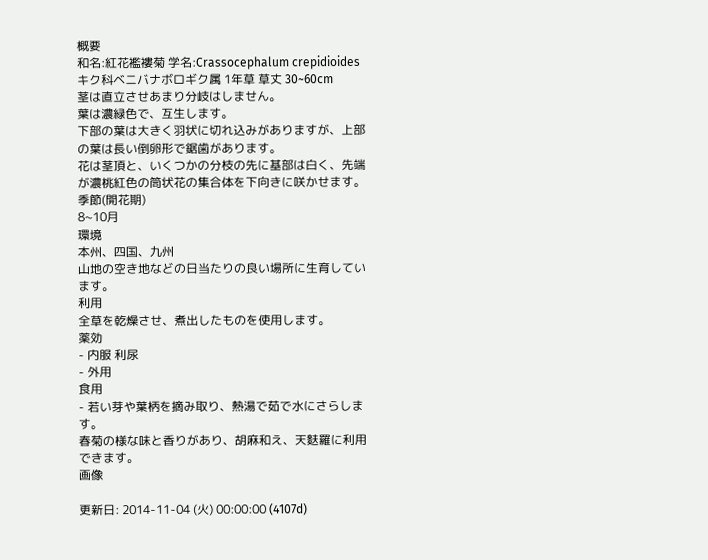概要
和名:紅花襤褸菊 学名:Crassocephalum crepidioides
キク科ベニバナボロギク属 1年草 草丈 30~60cm
茎は直立させあまり分岐はしません。
葉は濃緑色で、互生します。
下部の葉は大きく羽状に切れ込みがありますが、上部の葉は長い倒卵形で鋸歯があります。
花は茎頂と、いくつかの分枝の先に基部は白く、先端が濃桃紅色の筒状花の集合体を下向きに咲かせます。
季節(開花期)
8~10月
環境
本州、四国、九州
山地の空き地などの日当たりの良い場所に生育しています。
利用
全草を乾燥させ、煮出したものを使用します。
薬効
- 内服 利尿
- 外用
食用
- 若い芽や葉柄を摘み取り、熱湯で茹で水にさらします。
春菊の様な味と香りがあり、胡麻和え、天麩羅に利用できます。
画像

更新日: 2014-11-04 (火) 00:00:00 (4107d)